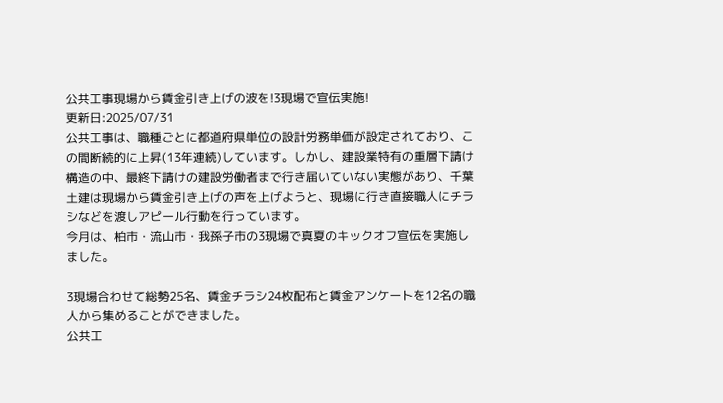公共工事現場から賃金引き上げの波を!3現場で宣伝実施!
更新日:2025/07/31
公共工事は、職種ごとに都道府県単位の設計労務単価が設定されており、この間断続的に上昇(13年連続)しています。しかし、建設業特有の重層下請け構造の中、最終下請けの建設労働者まで行き届いていない実態があり、千葉土建は現場から賃金引き上げの声を上げようと、現場に行き直接職人にチラシなどを渡しアピール行動を行っています。
今月は、柏市・流山市・我孫子市の3現場で真夏のキックオフ宣伝を実施しました。

3現場合わせて総勢25名、賃金チラシ24枚配布と賃金アンケートを12名の職人から集めることができました。
公共工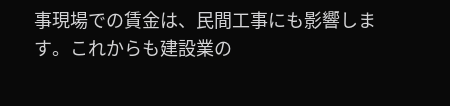事現場での賃金は、民間工事にも影響します。これからも建設業の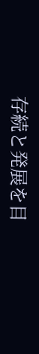存続と発展を目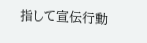指して宣伝行動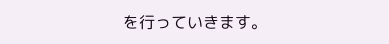を行っていきます。